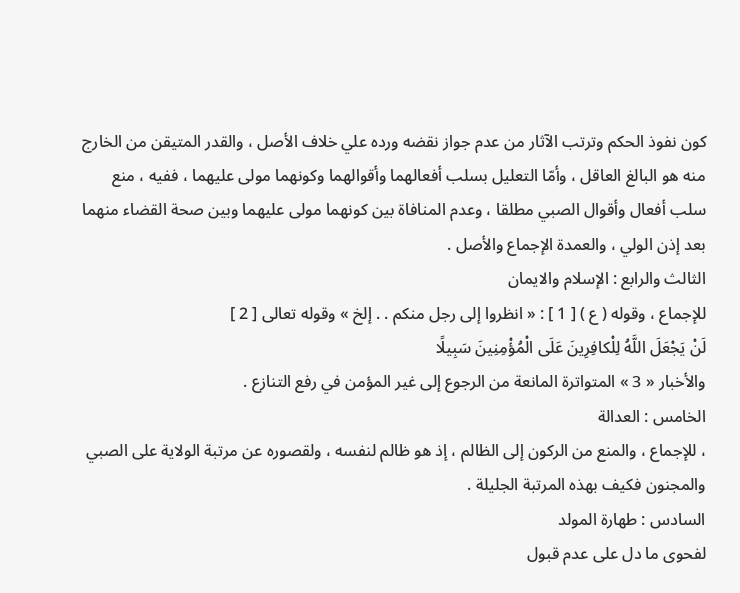كون نفوذ الحكم وترتب الآثار من عدم جواز نقضه ورده علي خلاف الأصل ، والقدر المتيقن من الخارج منه هو البالغ العاقل ، وأمّا التعليل بسلب أفعالهما وأقوالهما وكونهما مولى عليهما ، ففيه ، منع سلب أفعال وأقوال الصبي مطلقا ، وعدم المنافاة بين كونهما مولى عليهما وبين صحة القضاء منهما بعد إذن الولي ، والعمدة الإجماع والأصل .
الثالث والرابع : الإسلام والايمان
للإجماع ، وقوله ( ع ) [ 1 ] : « انظروا إلى رجل منكم . . إلخ » وقوله تعالى [ 2 ]
لَنْ يَجْعَلَ اللَّهُ لِلْكافِرِينَ عَلَى الْمُؤْمِنِينَ سَبِيلًا
والأخبار « 3 » المتواترة المانعة من الرجوع إلى غير المؤمن في رفع التنازع .
الخامس : العدالة
، للإجماع ، والمنع من الركون إلى الظالم ، إذ هو ظالم لنفسه ، ولقصوره عن مرتبة الولاية على الصبي والمجنون فكيف بهذه المرتبة الجليلة .
السادس : طهارة المولد
لفحوى ما دل على عدم قبول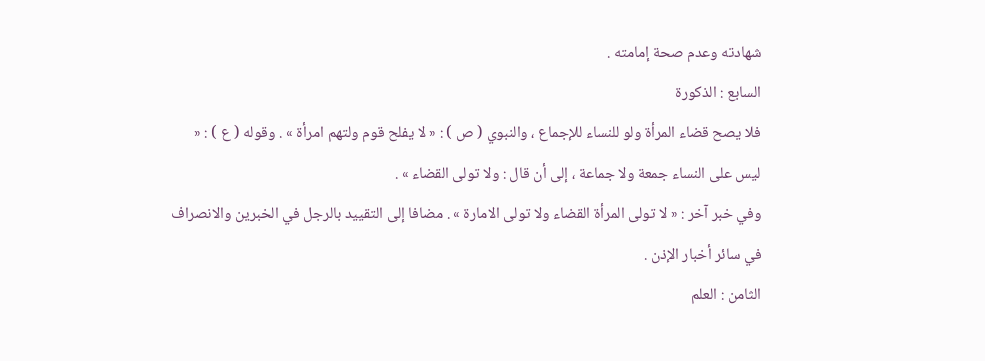شهادته وعدم صحة إمامته .
السابع : الذكورة
فلا يصح قضاء المرأة ولو للنساء للإجماع ، والنبوي ( ص ) : « لا يفلح قوم ولتهم امرأة » . وقوله ( ع ) : « ليس على النساء جمعة ولا جماعة ، إلى أن قال : ولا تولى القضاء » .
وفي خبر آخر : « لا تولى المرأة القضاء ولا تولى الامارة » . مضافا إلى التقييد بالرجل في الخبرين والانصراف في سائر أخبار الإذن .
الثامن : العلم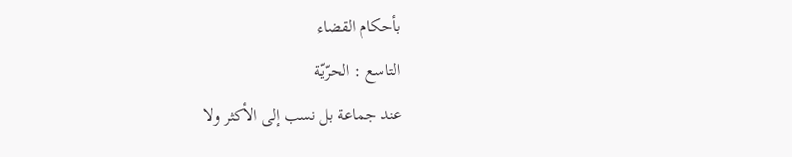بأحكام القضاء
التاسع : الحرّيّة
عند جماعة بل نسب إلى الأكثر ولا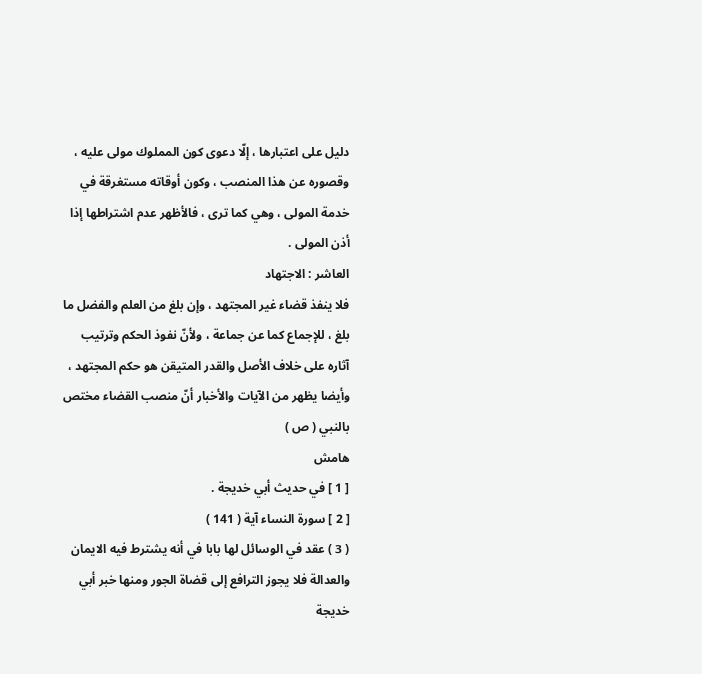دليل على اعتبارها ، إلّا دعوى كون المملوك مولى عليه ، وقصوره عن هذا المنصب ، وكون أوقاته مستغرقة في خدمة المولى ، وهي كما ترى ، فالأظهر عدم اشتراطها إذا أذن المولى .
العاشر : الاجتهاد
فلا ينفذ قضاء غير المجتهد ، وإن بلغ من العلم والفضل ما بلغ ، للإجماع كما عن جماعة ، ولأنّ نفوذ الحكم وترتيب آثاره على خلاف الأصل والقدر المتيقن هو حكم المجتهد ، وأيضا يظهر من الآيات والأخبار أنّ منصب القضاء مختص بالنبي ( ص )
هامش
[ 1 ] في حديث أبي خديجة .
[ 2 ] سورة النساء آية ( 141 )
( 3 ) عقد في الوسائل لها بابا في أنه يشترط فيه الايمان والعدالة فلا يجوز الترافع إلى قضاة الجور ومنها خبر أبي خديجة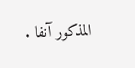المذكور آنفا .